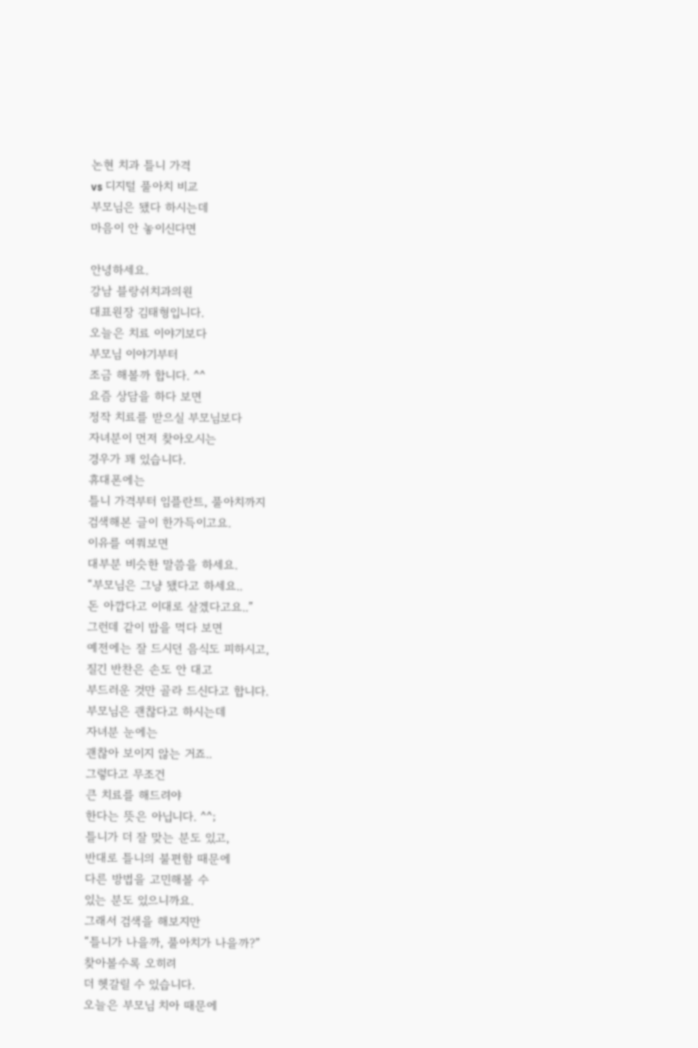논현 치과 틀니 가격
vs 디지털 풀아치 비교
부모님은 됐다 하시는데
마음이 안 놓이신다면

안녕하세요.
강남 블랑쉬치과의원
대표원장 김태형입니다.
오늘은 치료 이야기보다
부모님 이야기부터
조금 해볼까 합니다. ^^
요즘 상담을 하다 보면
정작 치료를 받으실 부모님보다
자녀분이 먼저 찾아오시는
경우가 꽤 있습니다.
휴대폰에는
틀니 가격부터 임플란트, 풀아치까지
검색해본 글이 한가득이고요.
이유를 여쭤보면
대부분 비슷한 말씀을 하세요.
“부모님은 그냥 됐다고 하세요..
돈 아깝다고 이대로 살겠다고요..”
그런데 같이 밥을 먹다 보면
예전에는 잘 드시던 음식도 피하시고,
질긴 반찬은 손도 안 대고
부드러운 것만 골라 드신다고 합니다.
부모님은 괜찮다고 하시는데
자녀분 눈에는
괜찮아 보이지 않는 거죠..
그렇다고 무조건
큰 치료를 해드려야
한다는 뜻은 아닙니다. ^^;
틀니가 더 잘 맞는 분도 있고,
반대로 틀니의 불편함 때문에
다른 방법을 고민해볼 수
있는 분도 있으니까요.
그래서 검색을 해보지만
“틀니가 나을까, 풀아치가 나을까?”
찾아볼수록 오히려
더 헷갈릴 수 있습니다.
오늘은 부모님 치아 때문에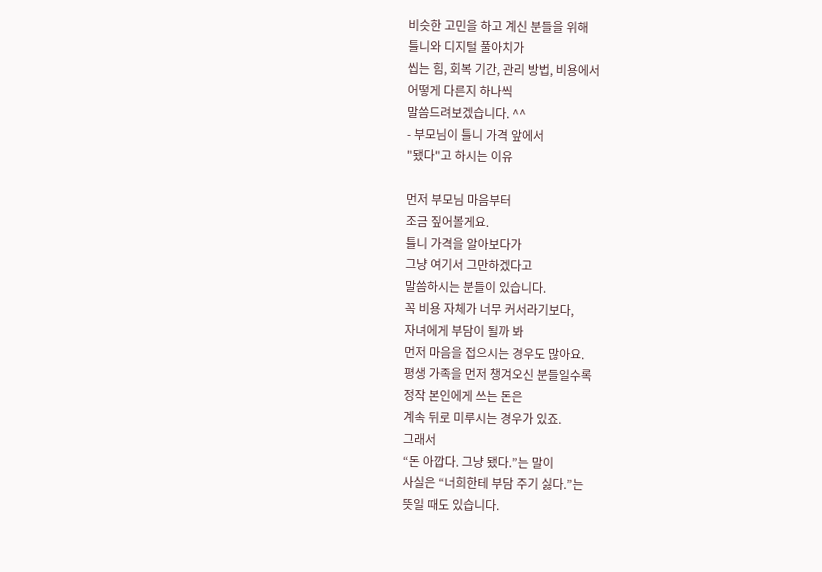비슷한 고민을 하고 계신 분들을 위해
틀니와 디지털 풀아치가
씹는 힘, 회복 기간, 관리 방법, 비용에서
어떻게 다른지 하나씩
말씀드려보겠습니다. ^^
- 부모님이 틀니 가격 앞에서
"됐다"고 하시는 이유

먼저 부모님 마음부터
조금 짚어볼게요.
틀니 가격을 알아보다가
그냥 여기서 그만하겠다고
말씀하시는 분들이 있습니다.
꼭 비용 자체가 너무 커서라기보다,
자녀에게 부담이 될까 봐
먼저 마음을 접으시는 경우도 많아요.
평생 가족을 먼저 챙겨오신 분들일수록
정작 본인에게 쓰는 돈은
계속 뒤로 미루시는 경우가 있죠.
그래서
“돈 아깝다. 그냥 됐다.”는 말이
사실은 “너희한테 부담 주기 싫다.”는
뜻일 때도 있습니다.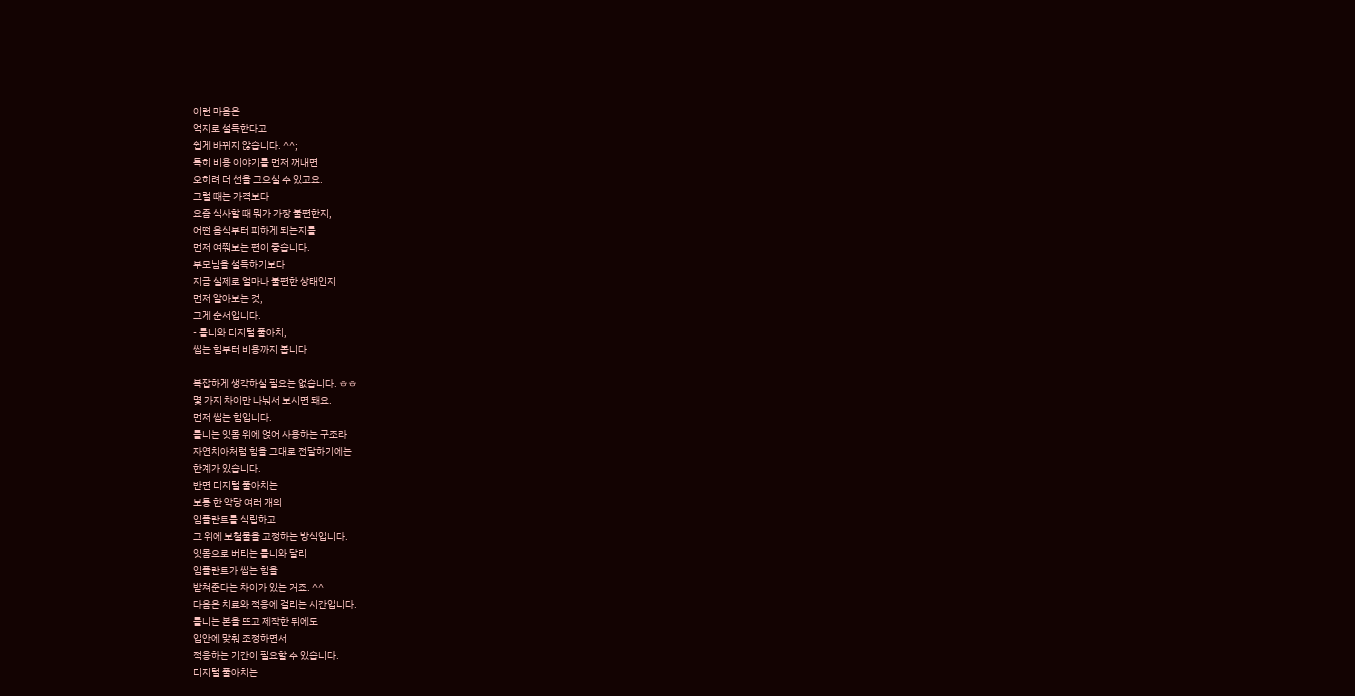이런 마음은
억지로 설득한다고
쉽게 바뀌지 않습니다. ^^;
특히 비용 이야기를 먼저 꺼내면
오히려 더 선을 그으실 수 있고요.
그럴 때는 가격보다
요즘 식사할 때 뭐가 가장 불편한지,
어떤 음식부터 피하게 되는지를
먼저 여쭤보는 편이 좋습니다.
부모님을 설득하기보다
지금 실제로 얼마나 불편한 상태인지
먼저 알아보는 것,
그게 순서입니다.
- 틀니와 디지털 풀아치,
씹는 힘부터 비용까지 봅니다

복잡하게 생각하실 필요는 없습니다. ㅎㅎ
몇 가지 차이만 나눠서 보시면 돼요.
먼저 씹는 힘입니다.
틀니는 잇몸 위에 얹어 사용하는 구조라
자연치아처럼 힘을 그대로 전달하기에는
한계가 있습니다.
반면 디지털 풀아치는
보통 한 악당 여러 개의
임플란트를 식립하고
그 위에 보철물을 고정하는 방식입니다.
잇몸으로 버티는 틀니와 달리
임플란트가 씹는 힘을
받쳐준다는 차이가 있는 거죠. ^^
다음은 치료와 적응에 걸리는 시간입니다.
틀니는 본을 뜨고 제작한 뒤에도
입안에 맞춰 조정하면서
적응하는 기간이 필요할 수 있습니다.
디지털 풀아치는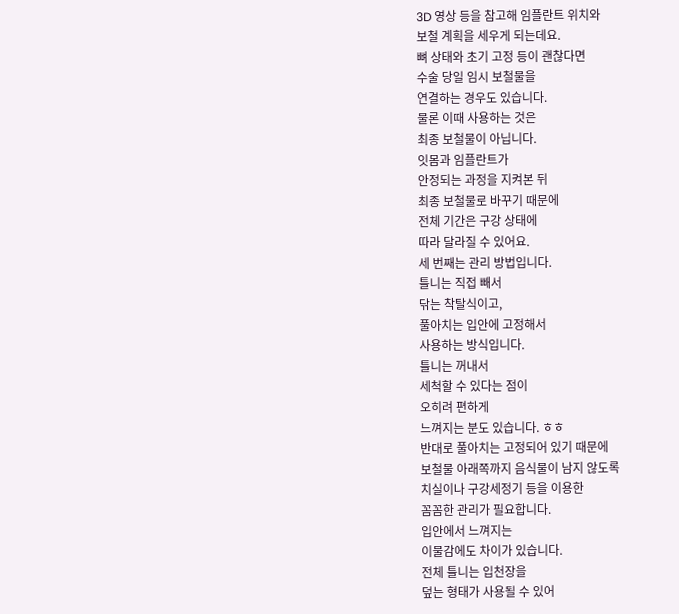3D 영상 등을 참고해 임플란트 위치와
보철 계획을 세우게 되는데요.
뼈 상태와 초기 고정 등이 괜찮다면
수술 당일 임시 보철물을
연결하는 경우도 있습니다.
물론 이때 사용하는 것은
최종 보철물이 아닙니다.
잇몸과 임플란트가
안정되는 과정을 지켜본 뒤
최종 보철물로 바꾸기 때문에
전체 기간은 구강 상태에
따라 달라질 수 있어요.
세 번째는 관리 방법입니다.
틀니는 직접 빼서
닦는 착탈식이고,
풀아치는 입안에 고정해서
사용하는 방식입니다.
틀니는 꺼내서
세척할 수 있다는 점이
오히려 편하게
느껴지는 분도 있습니다. ㅎㅎ
반대로 풀아치는 고정되어 있기 때문에
보철물 아래쪽까지 음식물이 남지 않도록
치실이나 구강세정기 등을 이용한
꼼꼼한 관리가 필요합니다.
입안에서 느껴지는
이물감에도 차이가 있습니다.
전체 틀니는 입천장을
덮는 형태가 사용될 수 있어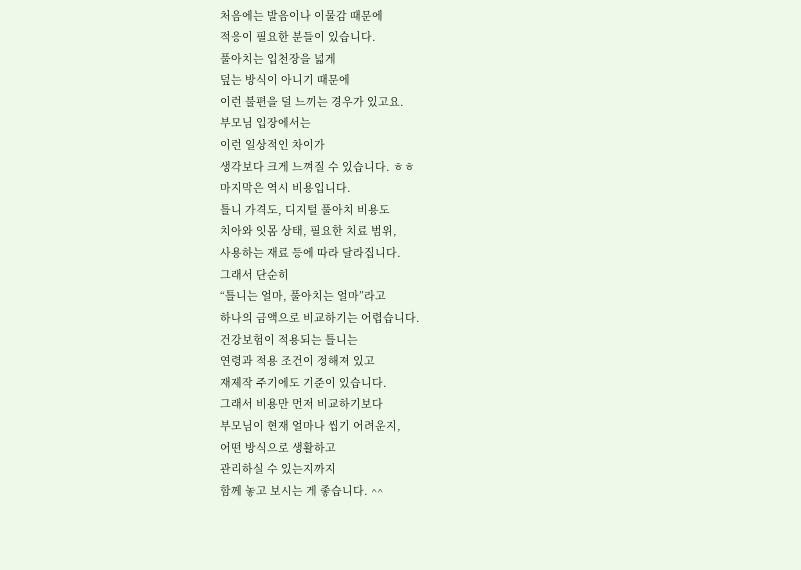처음에는 발음이나 이물감 때문에
적응이 필요한 분들이 있습니다.
풀아치는 입천장을 넓게
덮는 방식이 아니기 때문에
이런 불편을 덜 느끼는 경우가 있고요.
부모님 입장에서는
이런 일상적인 차이가
생각보다 크게 느껴질 수 있습니다. ㅎㅎ
마지막은 역시 비용입니다.
틀니 가격도, 디지털 풀아치 비용도
치아와 잇몸 상태, 필요한 치료 범위,
사용하는 재료 등에 따라 달라집니다.
그래서 단순히
“틀니는 얼마, 풀아치는 얼마”라고
하나의 금액으로 비교하기는 어렵습니다.
건강보험이 적용되는 틀니는
연령과 적용 조건이 정해져 있고
재제작 주기에도 기준이 있습니다.
그래서 비용만 먼저 비교하기보다
부모님이 현재 얼마나 씹기 어려운지,
어떤 방식으로 생활하고
관리하실 수 있는지까지
함께 놓고 보시는 게 좋습니다. ^^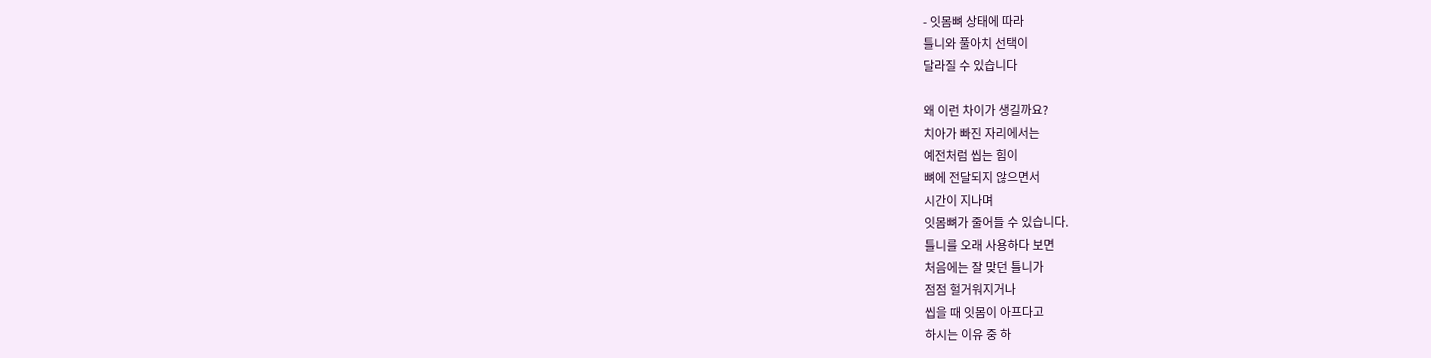- 잇몸뼈 상태에 따라
틀니와 풀아치 선택이
달라질 수 있습니다

왜 이런 차이가 생길까요?
치아가 빠진 자리에서는
예전처럼 씹는 힘이
뼈에 전달되지 않으면서
시간이 지나며
잇몸뼈가 줄어들 수 있습니다.
틀니를 오래 사용하다 보면
처음에는 잘 맞던 틀니가
점점 헐거워지거나
씹을 때 잇몸이 아프다고
하시는 이유 중 하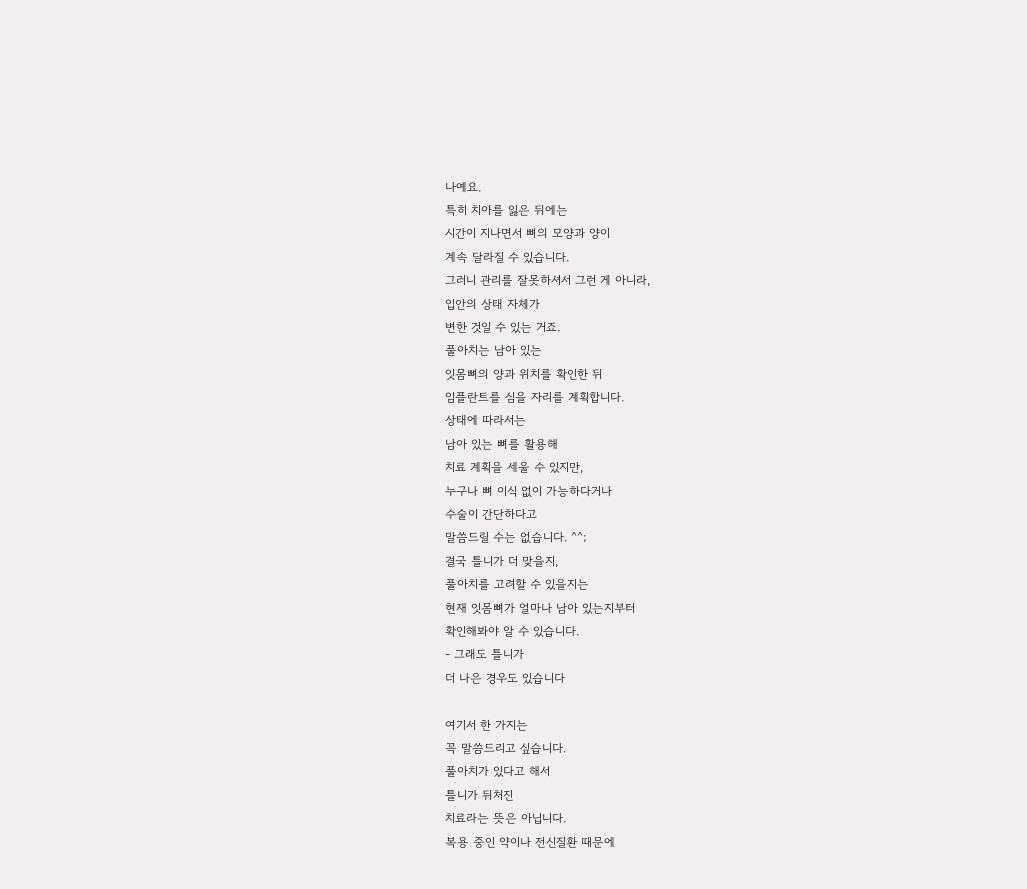나예요.
특히 치아를 잃은 뒤에는
시간이 지나면서 뼈의 모양과 양이
계속 달라질 수 있습니다.
그러니 관리를 잘못하셔서 그런 게 아니라,
입안의 상태 자체가
변한 것일 수 있는 거죠.
풀아치는 남아 있는
잇몸뼈의 양과 위치를 확인한 뒤
임플란트를 심을 자리를 계획합니다.
상태에 따라서는
남아 있는 뼈를 활용해
치료 계획을 세울 수 있지만,
누구나 뼈 이식 없이 가능하다거나
수술이 간단하다고
말씀드릴 수는 없습니다. ^^;
결국 틀니가 더 맞을지,
풀아치를 고려할 수 있을지는
현재 잇몸뼈가 얼마나 남아 있는지부터
확인해봐야 알 수 있습니다.
- 그래도 틀니가
더 나은 경우도 있습니다

여기서 한 가지는
꼭 말씀드리고 싶습니다.
풀아치가 있다고 해서
틀니가 뒤처진
치료라는 뜻은 아닙니다.
복용 중인 약이나 전신질환 때문에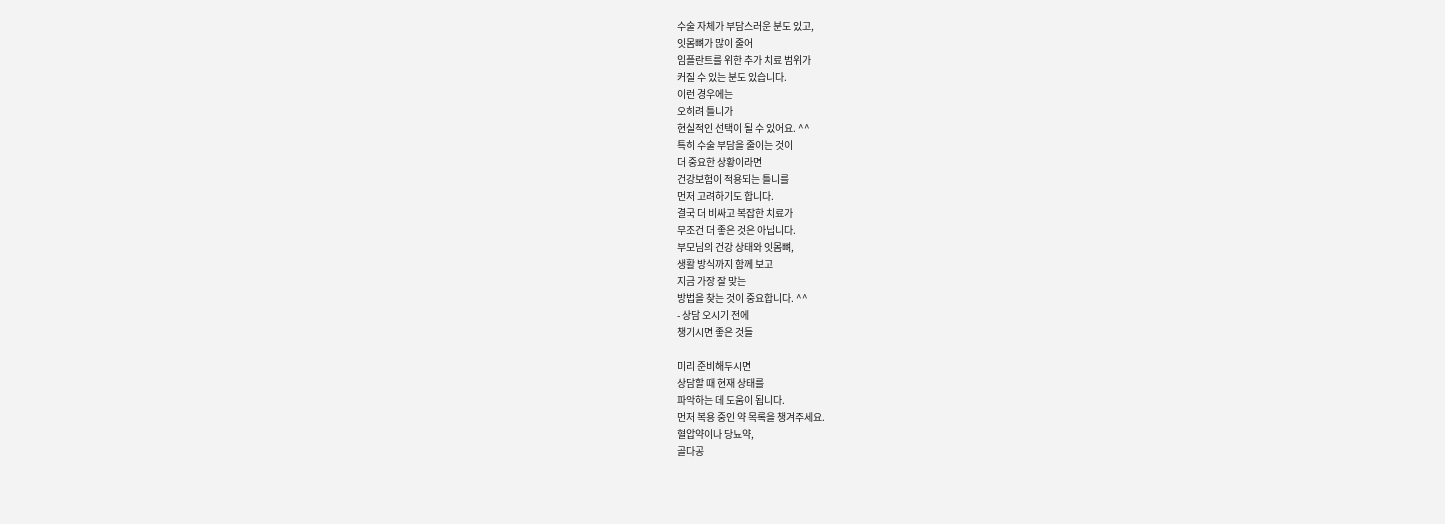수술 자체가 부담스러운 분도 있고,
잇몸뼈가 많이 줄어
임플란트를 위한 추가 치료 범위가
커질 수 있는 분도 있습니다.
이런 경우에는
오히려 틀니가
현실적인 선택이 될 수 있어요. ^^
특히 수술 부담을 줄이는 것이
더 중요한 상황이라면
건강보험이 적용되는 틀니를
먼저 고려하기도 합니다.
결국 더 비싸고 복잡한 치료가
무조건 더 좋은 것은 아닙니다.
부모님의 건강 상태와 잇몸뼈,
생활 방식까지 함께 보고
지금 가장 잘 맞는
방법을 찾는 것이 중요합니다. ^^
- 상담 오시기 전에
챙기시면 좋은 것들

미리 준비해두시면
상담할 때 현재 상태를
파악하는 데 도움이 됩니다.
먼저 복용 중인 약 목록을 챙겨주세요.
혈압약이나 당뇨약,
골다공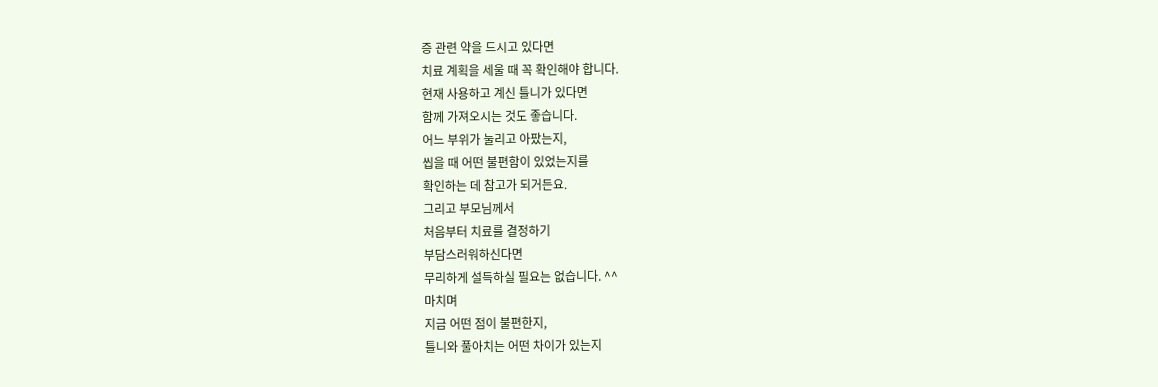증 관련 약을 드시고 있다면
치료 계획을 세울 때 꼭 확인해야 합니다.
현재 사용하고 계신 틀니가 있다면
함께 가져오시는 것도 좋습니다.
어느 부위가 눌리고 아팠는지,
씹을 때 어떤 불편함이 있었는지를
확인하는 데 참고가 되거든요.
그리고 부모님께서
처음부터 치료를 결정하기
부담스러워하신다면
무리하게 설득하실 필요는 없습니다. ^^
마치며
지금 어떤 점이 불편한지,
틀니와 풀아치는 어떤 차이가 있는지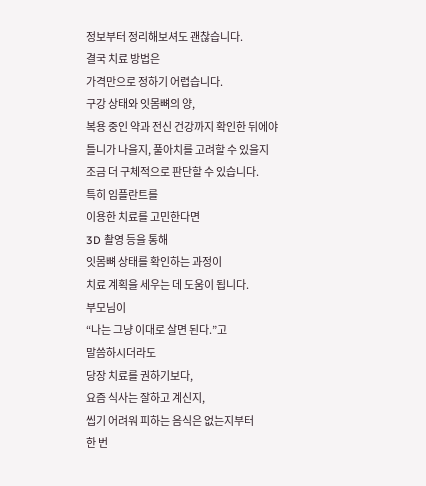정보부터 정리해보셔도 괜찮습니다.
결국 치료 방법은
가격만으로 정하기 어렵습니다.
구강 상태와 잇몸뼈의 양,
복용 중인 약과 전신 건강까지 확인한 뒤에야
틀니가 나을지, 풀아치를 고려할 수 있을지
조금 더 구체적으로 판단할 수 있습니다.
특히 임플란트를
이용한 치료를 고민한다면
3D 촬영 등을 통해
잇몸뼈 상태를 확인하는 과정이
치료 계획을 세우는 데 도움이 됩니다.
부모님이
“나는 그냥 이대로 살면 된다.”고
말씀하시더라도
당장 치료를 권하기보다,
요즘 식사는 잘하고 계신지,
씹기 어려워 피하는 음식은 없는지부터
한 번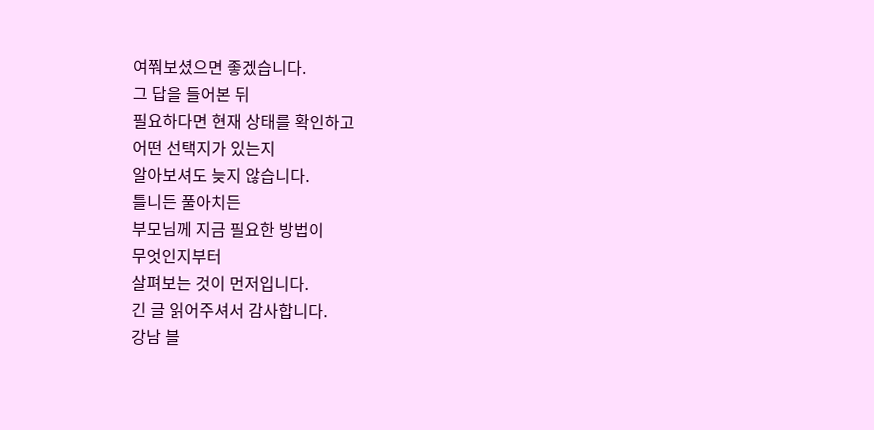여쭤보셨으면 좋겠습니다.
그 답을 들어본 뒤
필요하다면 현재 상태를 확인하고
어떤 선택지가 있는지
알아보셔도 늦지 않습니다.
틀니든 풀아치든
부모님께 지금 필요한 방법이
무엇인지부터
살펴보는 것이 먼저입니다.
긴 글 읽어주셔서 감사합니다.
강남 블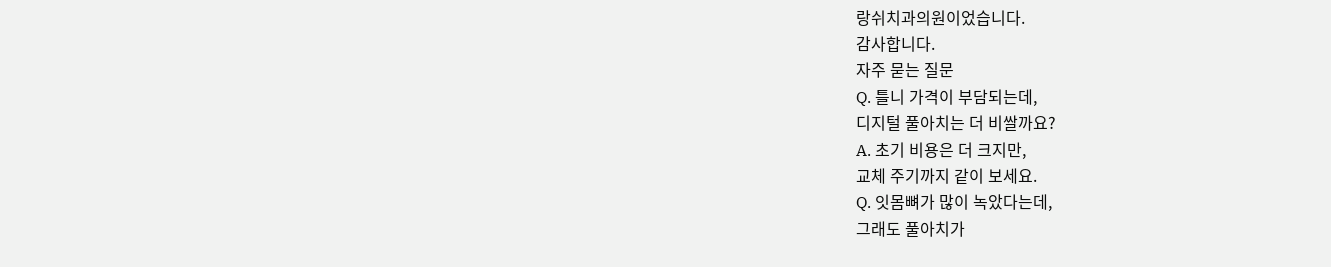랑쉬치과의원이었습니다.
감사합니다.
자주 묻는 질문
Q. 틀니 가격이 부담되는데,
디지털 풀아치는 더 비쌀까요?
A. 초기 비용은 더 크지만,
교체 주기까지 같이 보세요.
Q. 잇몸뼈가 많이 녹았다는데,
그래도 풀아치가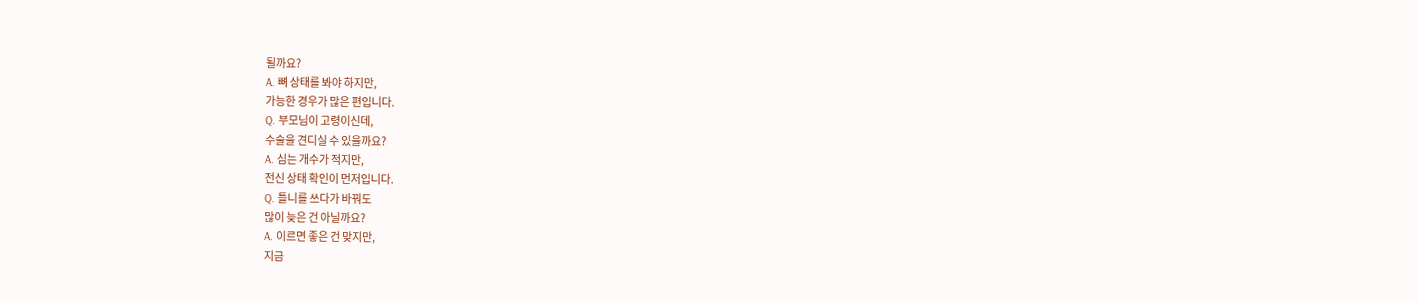될까요?
A. 뼈 상태를 봐야 하지만,
가능한 경우가 많은 편입니다.
Q. 부모님이 고령이신데,
수술을 견디실 수 있을까요?
A. 심는 개수가 적지만,
전신 상태 확인이 먼저입니다.
Q. 틀니를 쓰다가 바꿔도
많이 늦은 건 아닐까요?
A. 이르면 좋은 건 맞지만,
지금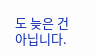도 늦은 건 아닙니다.